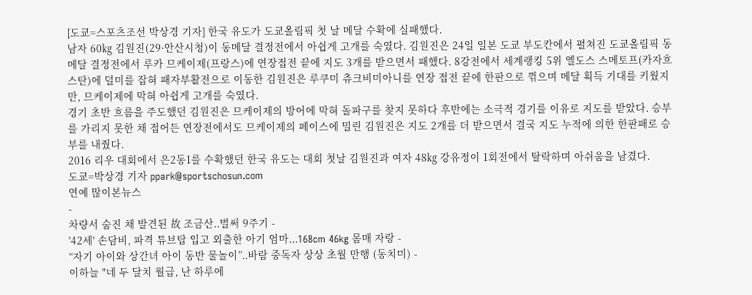[도쿄=스포츠조선 박상경 기자] 한국 유도가 도쿄올림픽 첫 날 메달 수확에 실패했다.
남자 60㎏ 김원진(29·안산시청)이 동메달 결정전에서 아쉽게 고개를 숙였다. 김원진은 24일 일본 도쿄 부도칸에서 펼쳐진 도쿄올림픽 동메달 결정전에서 루카 므케이제(프랑스)에 연장접전 끝에 지도 3개를 받으면서 패했다. 8강전에서 세계랭킹 5위 옐도스 스메토프(카자흐스탄)에 덜미를 잡혀 패자부활전으로 이동한 김원진은 루쿠미 츄크비미아니를 연장 접전 끝에 한판으로 꺾으며 메달 획득 기대를 키웠지만, 므케이제에 막혀 아쉽게 고개를 숙였다.
경기 초반 흐름을 주도했던 김원진은 므케이제의 방어에 막혀 돌파구를 찾지 못하다 후반에는 소극적 경기를 이유로 지도를 받았다. 승부를 가리지 못한 채 접어든 연장전에서도 므케이제의 페이스에 밀린 김원진은 지도 2개를 더 받으면서 결국 지도 누적에 의한 한판패로 승부를 내줬다.
2016 리우 대회에서 은2동1를 수확했던 한국 유도는 대회 첫날 김원진과 여자 48㎏ 강유정이 1회전에서 탈락하며 아쉬움을 남겼다.
도쿄=박상경 기자 ppark@sportschosun.com
연예 많이본뉴스
-
차량서 숨진 채 발견된 故 조금산..벌써 9주기 -
'42세' 손담비, 파격 튜브탑 입고 외출한 아기 엄마...168cm 46kg 몸매 자랑 -
“자기 아이와 상간녀 아이 동반 물놀이”..바람 중독자 상상 초월 만행 (동치미) -
이하늘 "네 두 달치 월급, 난 하루에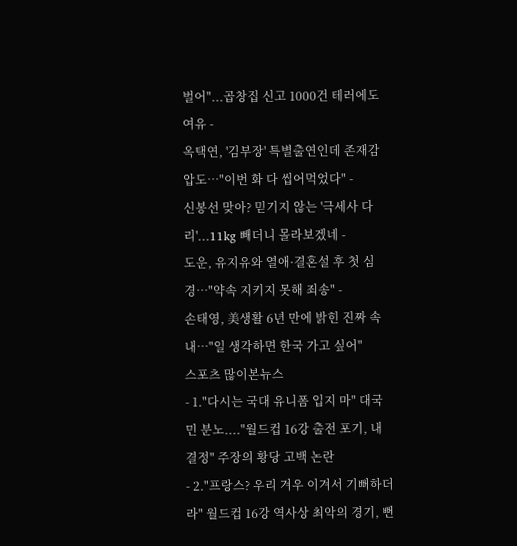벌어"...곱창집 신고 1000건 테러에도 여유 -
옥택연, '김부장' 특별출연인데 존재감 압도…"이번 화 다 씹어먹었다" -
신봉선 맞아? 믿기지 않는 '극세사 다리'...11kg 빼더니 몰라보겠네 -
도운, 유지유와 열애·결혼설 후 첫 심경…"약속 지키지 못해 죄송" -
손태영, 美생활 6년 만에 밝힌 진짜 속내…"일 생각하면 한국 가고 싶어"
스포츠 많이본뉴스
- 1."다시는 국대 유니폼 입지 마" 대국민 분노...."월드컵 16강 출전 포기, 내 결정" 주장의 황당 고백 논란
- 2."프랑스? 우리 겨우 이겨서 기뻐하더라" 월드컵 16강 역사상 최악의 경기, 뻔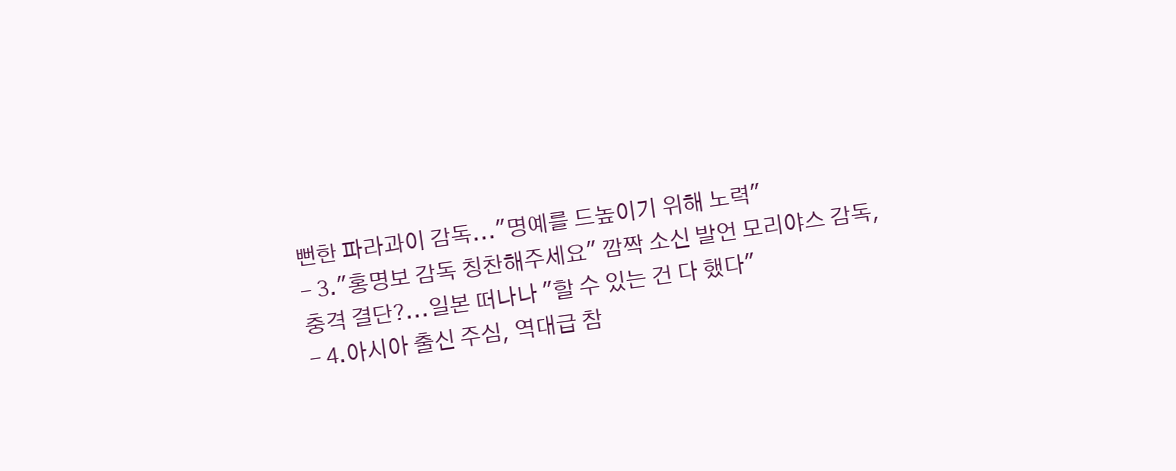뻔한 파라과이 감독..."명예를 드높이기 위해 노력"
- 3."홍명보 감독 칭찬해주세요" 깜짝 소신 발언 모리야스 감독, 충격 결단?...일본 떠나나 "할 수 있는 건 다 했다"
- 4.아시아 출신 주심, 역대급 참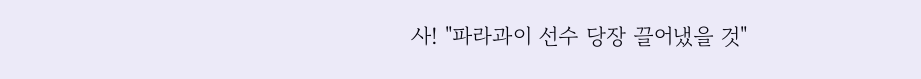사! "파라과이 선수 당장 끌어냈을 것"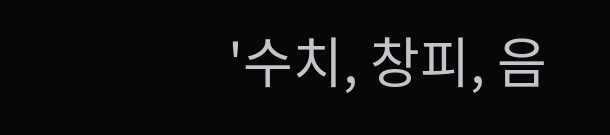'수치, 창피, 음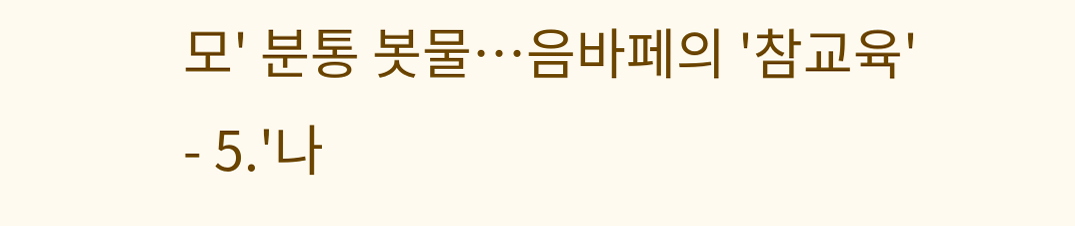모' 분통 봇물…음바페의 '참교육'
- 5.'나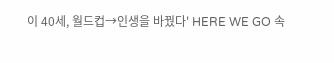이 40세, 월드컵→인생을 바꿨다' HERE WE GO 속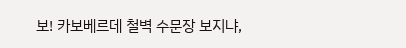보! 카보베르데 철벽 수문장 보지냐,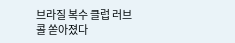브라질 복수 클럽 러브콜 쏟아졌다